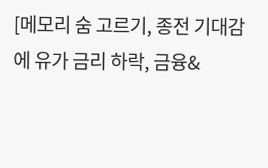[메모리 숨 고르기, 종전 기대감에 유가 금리 하락, 금융&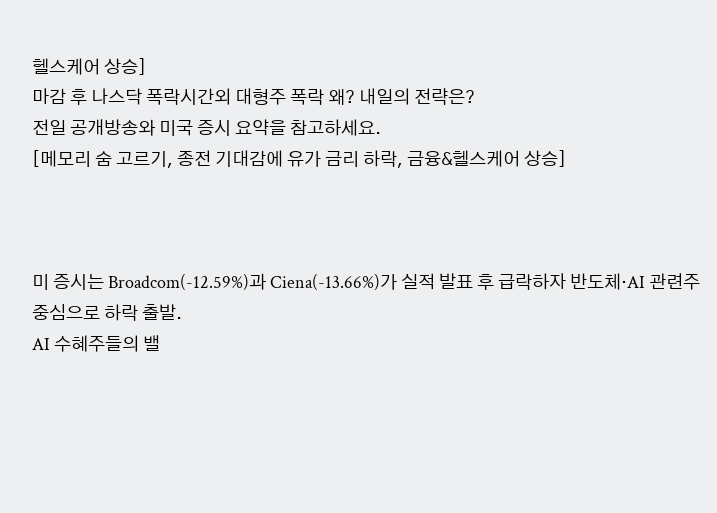헬스케어 상승]
마감 후 나스닥 폭락시간외 대형주 폭락 왜? 내일의 전략은?
전일 공개방송와 미국 증시 요약을 참고하세요.
[메모리 숨 고르기, 종전 기대감에 유가 금리 하락, 금융&헬스케어 상승]



미 증시는 Broadcom(-12.59%)과 Ciena(-13.66%)가 실적 발표 후 급락하자 반도체·AI 관련주 중심으로 하락 출발.
AI 수혜주들의 밸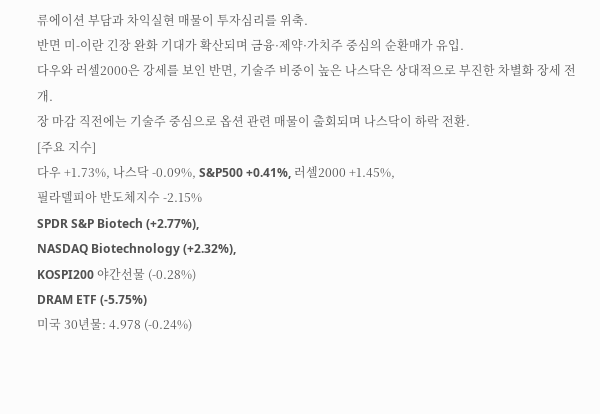류에이션 부담과 차익실현 매물이 투자심리를 위축.
반면 미-이란 긴장 완화 기대가 확산되며 금융·제약·가치주 중심의 순환매가 유입.
다우와 러셀2000은 강세를 보인 반면, 기술주 비중이 높은 나스닥은 상대적으로 부진한 차별화 장세 전개.
장 마감 직전에는 기술주 중심으로 옵션 관련 매물이 출회되며 나스닥이 하락 전환.
[주요 지수]
다우 +1.73%, 나스닥 -0.09%, S&P500 +0.41%, 러셀2000 +1.45%,
필라델피아 반도체지수 -2.15%
SPDR S&P Biotech (+2.77%),
NASDAQ Biotechnology (+2.32%),
KOSPI200 야간선물 (-0.28%)
DRAM ETF (-5.75%)
미국 30년물: 4.978 (-0.24%)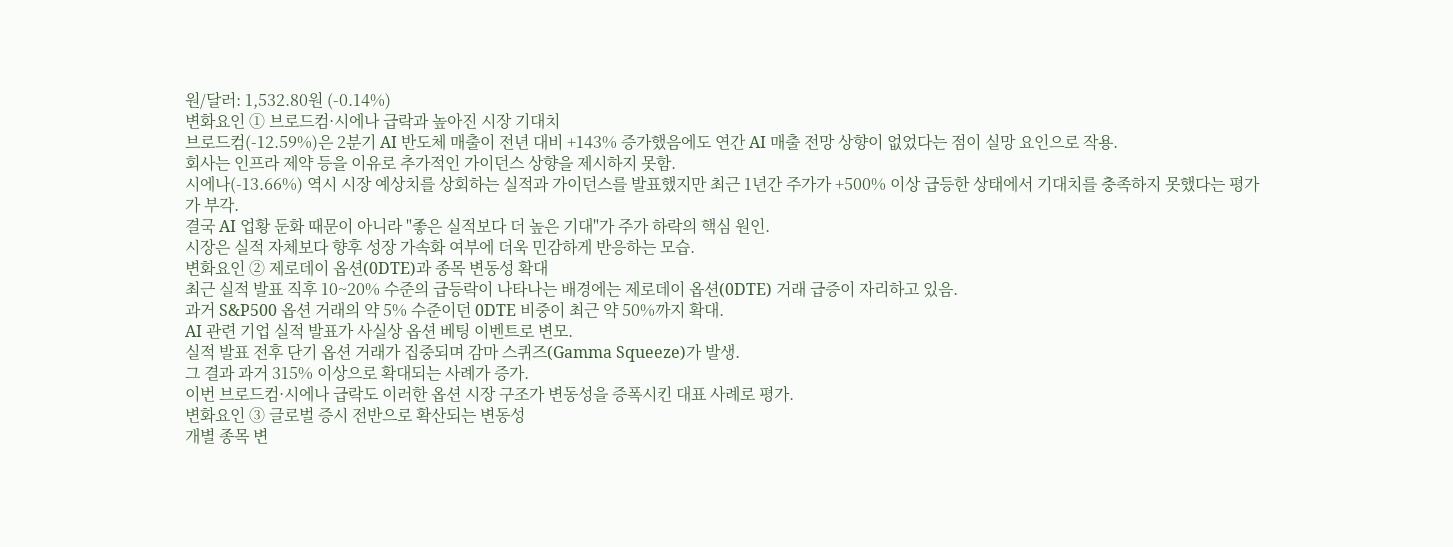원/달러: 1,532.80원 (-0.14%)
변화요인 ① 브로드컴·시에나 급락과 높아진 시장 기대치
브로드컴(-12.59%)은 2분기 AI 반도체 매출이 전년 대비 +143% 증가했음에도 연간 AI 매출 전망 상향이 없었다는 점이 실망 요인으로 작용.
회사는 인프라 제약 등을 이유로 추가적인 가이던스 상향을 제시하지 못함.
시에나(-13.66%) 역시 시장 예상치를 상회하는 실적과 가이던스를 발표했지만 최근 1년간 주가가 +500% 이상 급등한 상태에서 기대치를 충족하지 못했다는 평가가 부각.
결국 AI 업황 둔화 때문이 아니라 "좋은 실적보다 더 높은 기대"가 주가 하락의 핵심 원인.
시장은 실적 자체보다 향후 성장 가속화 여부에 더욱 민감하게 반응하는 모습.
변화요인 ② 제로데이 옵션(0DTE)과 종목 변동성 확대
최근 실적 발표 직후 10~20% 수준의 급등락이 나타나는 배경에는 제로데이 옵션(0DTE) 거래 급증이 자리하고 있음.
과거 S&P500 옵션 거래의 약 5% 수준이던 0DTE 비중이 최근 약 50%까지 확대.
AI 관련 기업 실적 발표가 사실상 옵션 베팅 이벤트로 변모.
실적 발표 전후 단기 옵션 거래가 집중되며 감마 스퀴즈(Gamma Squeeze)가 발생.
그 결과 과거 315% 이상으로 확대되는 사례가 증가.
이번 브로드컴·시에나 급락도 이러한 옵션 시장 구조가 변동성을 증폭시킨 대표 사례로 평가.
변화요인 ③ 글로벌 증시 전반으로 확산되는 변동성
개별 종목 변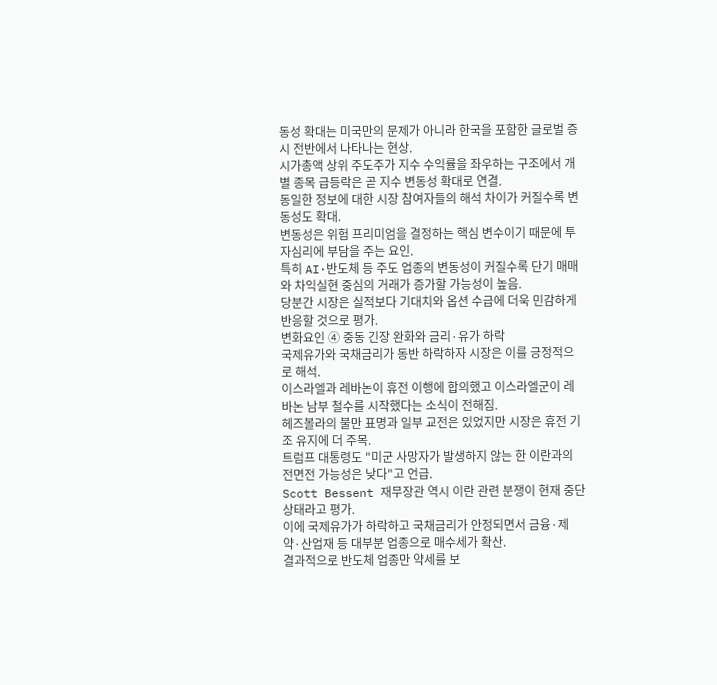동성 확대는 미국만의 문제가 아니라 한국을 포함한 글로벌 증시 전반에서 나타나는 현상.
시가총액 상위 주도주가 지수 수익률을 좌우하는 구조에서 개별 종목 급등락은 곧 지수 변동성 확대로 연결.
동일한 정보에 대한 시장 참여자들의 해석 차이가 커질수록 변동성도 확대.
변동성은 위험 프리미엄을 결정하는 핵심 변수이기 때문에 투자심리에 부담을 주는 요인.
특히 AI·반도체 등 주도 업종의 변동성이 커질수록 단기 매매와 차익실현 중심의 거래가 증가할 가능성이 높음.
당분간 시장은 실적보다 기대치와 옵션 수급에 더욱 민감하게 반응할 것으로 평가.
변화요인 ④ 중동 긴장 완화와 금리·유가 하락
국제유가와 국채금리가 동반 하락하자 시장은 이를 긍정적으로 해석.
이스라엘과 레바논이 휴전 이행에 합의했고 이스라엘군이 레바논 남부 철수를 시작했다는 소식이 전해짐.
헤즈볼라의 불만 표명과 일부 교전은 있었지만 시장은 휴전 기조 유지에 더 주목.
트럼프 대통령도 "미군 사망자가 발생하지 않는 한 이란과의 전면전 가능성은 낮다"고 언급.
Scott Bessent 재무장관 역시 이란 관련 분쟁이 현재 중단 상태라고 평가.
이에 국제유가가 하락하고 국채금리가 안정되면서 금융·제약·산업재 등 대부분 업종으로 매수세가 확산.
결과적으로 반도체 업종만 약세를 보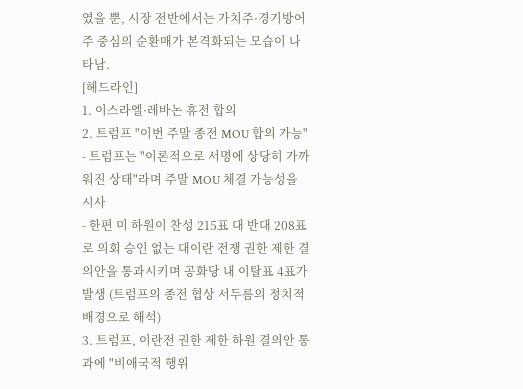였을 뿐, 시장 전반에서는 가치주·경기방어주 중심의 순환매가 본격화되는 모습이 나타남.
[헤드라인]
1. 이스라엘·레바논 휴전 합의
2. 트럼프 "이번 주말 종전 MOU 합의 가능"
- 트럼프는 "이론적으로 서명에 상당히 가까워진 상태"라며 주말 MOU 체결 가능성을 시사
- 한편 미 하원이 찬성 215표 대 반대 208표로 의회 승인 없는 대이란 전쟁 권한 제한 결의안을 통과시키며 공화당 내 이탈표 4표가 발생 (트럼프의 종전 협상 서두름의 정치적 배경으로 해석)
3. 트럼프, 이란전 권한 제한 하원 결의안 통과에 "비애국적 행위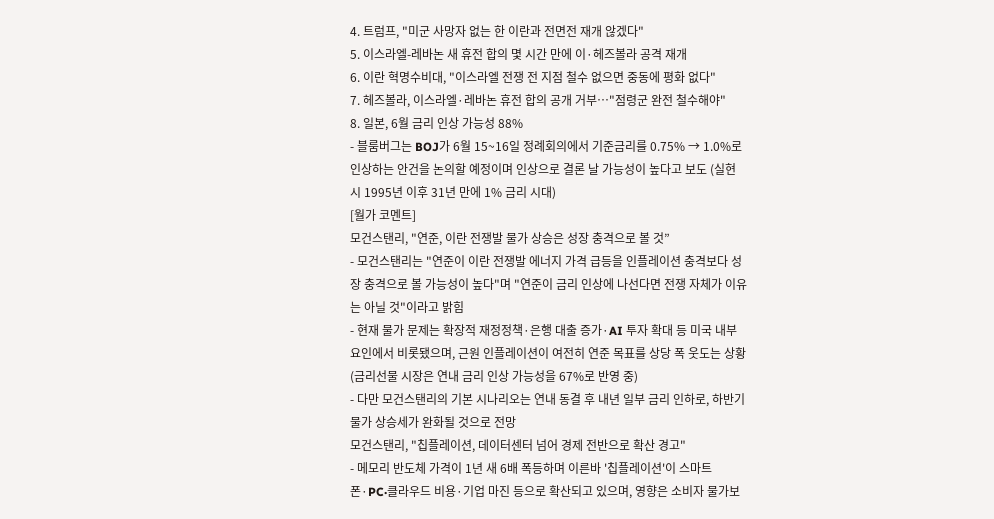4. 트럼프, "미군 사망자 없는 한 이란과 전면전 재개 않겠다"
5. 이스라엘-레바논 새 휴전 합의 몇 시간 만에 이·헤즈볼라 공격 재개
6. 이란 혁명수비대, "이스라엘 전쟁 전 지점 철수 없으면 중동에 평화 없다"
7. 헤즈볼라, 이스라엘·레바논 휴전 합의 공개 거부…"점령군 완전 철수해야"
8. 일본, 6월 금리 인상 가능성 88%
- 블룸버그는 BOJ가 6월 15~16일 정례회의에서 기준금리를 0.75% → 1.0%로 인상하는 안건을 논의할 예정이며 인상으로 결론 날 가능성이 높다고 보도 (실현 시 1995년 이후 31년 만에 1% 금리 시대)
[월가 코멘트]
모건스탠리, "연준, 이란 전쟁발 물가 상승은 성장 충격으로 볼 것”
- 모건스탠리는 "연준이 이란 전쟁발 에너지 가격 급등을 인플레이션 충격보다 성장 충격으로 볼 가능성이 높다"며 "연준이 금리 인상에 나선다면 전쟁 자체가 이유는 아닐 것"이라고 밝힘
- 현재 물가 문제는 확장적 재정정책·은행 대출 증가·AI 투자 확대 등 미국 내부 요인에서 비롯됐으며, 근원 인플레이션이 여전히 연준 목표를 상당 폭 웃도는 상황 (금리선물 시장은 연내 금리 인상 가능성을 67%로 반영 중)
- 다만 모건스탠리의 기본 시나리오는 연내 동결 후 내년 일부 금리 인하로, 하반기 물가 상승세가 완화될 것으로 전망
모건스탠리, "칩플레이션, 데이터센터 넘어 경제 전반으로 확산 경고"
- 메모리 반도체 가격이 1년 새 6배 폭등하며 이른바 '칩플레이션'이 스마트폰·PC·클라우드 비용·기업 마진 등으로 확산되고 있으며, 영향은 소비자 물가보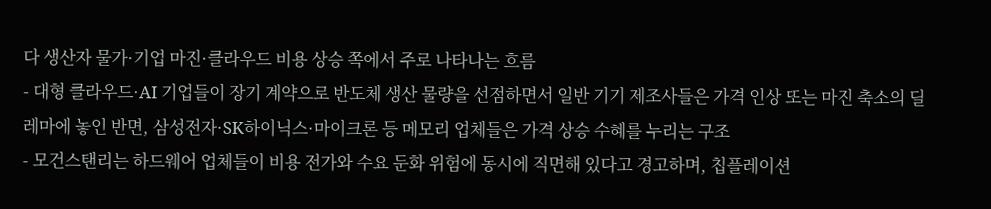다 생산자 물가·기업 마진·클라우드 비용 상승 쪽에서 주로 나타나는 흐름
- 대형 클라우드·AI 기업들이 장기 계약으로 반도체 생산 물량을 선점하면서 일반 기기 제조사들은 가격 인상 또는 마진 축소의 딜레마에 놓인 반면, 삼성전자·SK하이닉스·마이크론 등 메모리 업체들은 가격 상승 수혜를 누리는 구조
- 모건스탠리는 하드웨어 업체들이 비용 전가와 수요 둔화 위험에 동시에 직면해 있다고 경고하며, 칩플레이션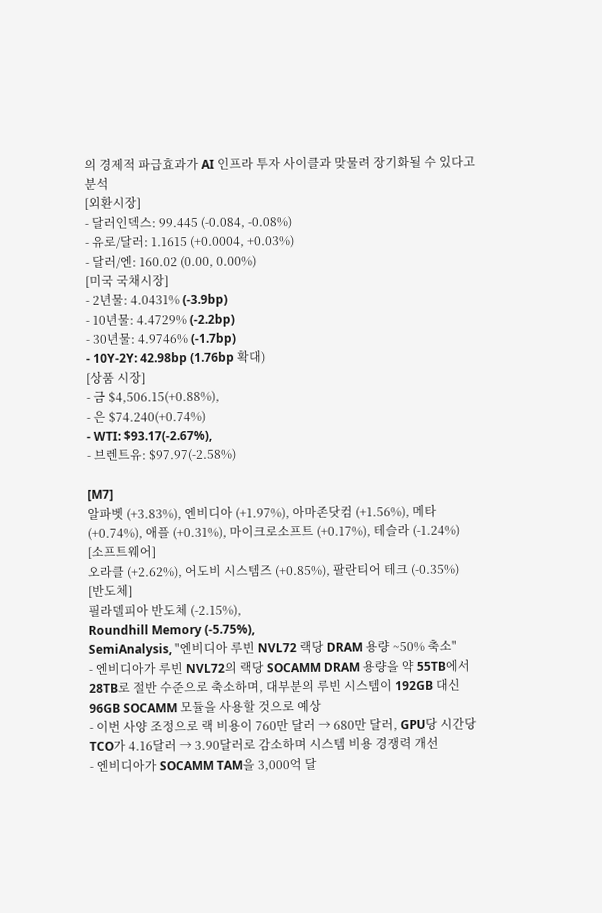의 경제적 파급효과가 AI 인프라 투자 사이클과 맞물려 장기화될 수 있다고 분석
[외환시장]
- 달러인덱스: 99.445 (-0.084, -0.08%)
- 유로/달러: 1.1615 (+0.0004, +0.03%)
- 달러/엔: 160.02 (0.00, 0.00%)
[미국 국채시장]
- 2년물: 4.0431% (-3.9bp)
- 10년물: 4.4729% (-2.2bp)
- 30년물: 4.9746% (-1.7bp)
- 10Y-2Y: 42.98bp (1.76bp 확대)
[상품 시장]
- 금 $4,506.15(+0.88%),
- 은 $74.240(+0.74%)
- WTI: $93.17(-2.67%),
- 브렌트유: $97.97(-2.58%)

[M7]
알파벳 (+3.83%), 엔비디아 (+1.97%), 아마존닷컴 (+1.56%), 메타 (+0.74%), 애플 (+0.31%), 마이크로소프트 (+0.17%), 테슬라 (-1.24%)
[소프트웨어]
오라클 (+2.62%), 어도비 시스템즈 (+0.85%), 팔란티어 테크 (-0.35%)
[반도체]
필라델피아 반도체 (-2.15%),
Roundhill Memory (-5.75%),
SemiAnalysis, "엔비디아 루빈 NVL72 랙당 DRAM 용량 ~50% 축소"
- 엔비디아가 루빈 NVL72의 랙당 SOCAMM DRAM 용량을 약 55TB에서 28TB로 절반 수준으로 축소하며, 대부분의 루빈 시스템이 192GB 대신 96GB SOCAMM 모듈을 사용할 것으로 예상
- 이번 사양 조정으로 랙 비용이 760만 달러 → 680만 달러, GPU당 시간당 TCO가 4.16달러 → 3.90달러로 감소하며 시스템 비용 경쟁력 개선
- 엔비디아가 SOCAMM TAM을 3,000억 달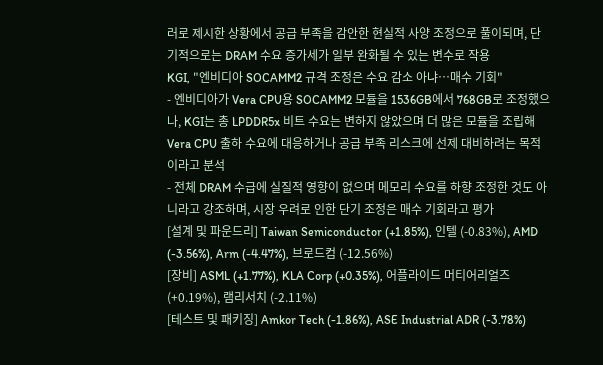러로 제시한 상황에서 공급 부족을 감안한 현실적 사양 조정으로 풀이되며, 단기적으로는 DRAM 수요 증가세가 일부 완화될 수 있는 변수로 작용
KGI, "엔비디아 SOCAMM2 규격 조정은 수요 감소 아냐…매수 기회"
- 엔비디아가 Vera CPU용 SOCAMM2 모듈을 1536GB에서 768GB로 조정했으나, KGI는 총 LPDDR5x 비트 수요는 변하지 않았으며 더 많은 모듈을 조립해 Vera CPU 출하 수요에 대응하거나 공급 부족 리스크에 선제 대비하려는 목적이라고 분석
- 전체 DRAM 수급에 실질적 영향이 없으며 메모리 수요를 하향 조정한 것도 아니라고 강조하며, 시장 우려로 인한 단기 조정은 매수 기회라고 평가
[설계 및 파운드리] Taiwan Semiconductor (+1.85%), 인텔 (-0.83%), AMD (-3.56%), Arm (-4.47%), 브로드컴 (-12.56%)
[장비] ASML (+1.77%), KLA Corp (+0.35%), 어플라이드 머티어리얼즈 (+0.19%), 램리서치 (-2.11%)
[테스트 및 패키징] Amkor Tech (-1.86%), ASE Industrial ADR (-3.78%)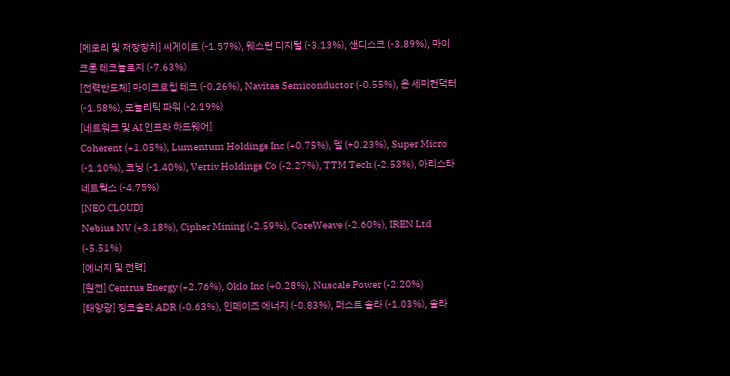[메모리 및 저장장치] 씨게이트 (-1.57%), 웨스턴 디지털 (-3.13%), 샌디스크 (-3.89%), 마이크론 테크놀로지 (-7.63%)
[전력반도체] 마이크로칩 테크 (-0.26%), Navitas Semiconductor (-0.55%), 온 세미컨덕터 (-1.58%), 모놀리틱 파워 (-2.19%)
[네트워크 및 AI 인프라 하드웨어]
Coherent (+1.05%), Lumentum Holdings Inc (+0.75%), 델 (+0.23%), Super Micro (-1.10%), 코닝 (-1.40%), Vertiv Holdings Co (-2.27%), TTM Tech (-2.53%), 아리스타 네트웍스 (-4.75%)
[NEO CLOUD]
Nebius NV (+3.18%), Cipher Mining (-2.59%), CoreWeave (-2.60%), IREN Ltd (-5.51%)
[에너지 및 전력]
[원전] Centrus Energy (+2.76%), Oklo Inc (+0.28%), Nuscale Power (-2.20%)
[태양광] 징코솔라 ADR (-0.63%), 인페이즈 에너지 (-0.83%), 퍼스트 솔라 (-1.03%), 솔라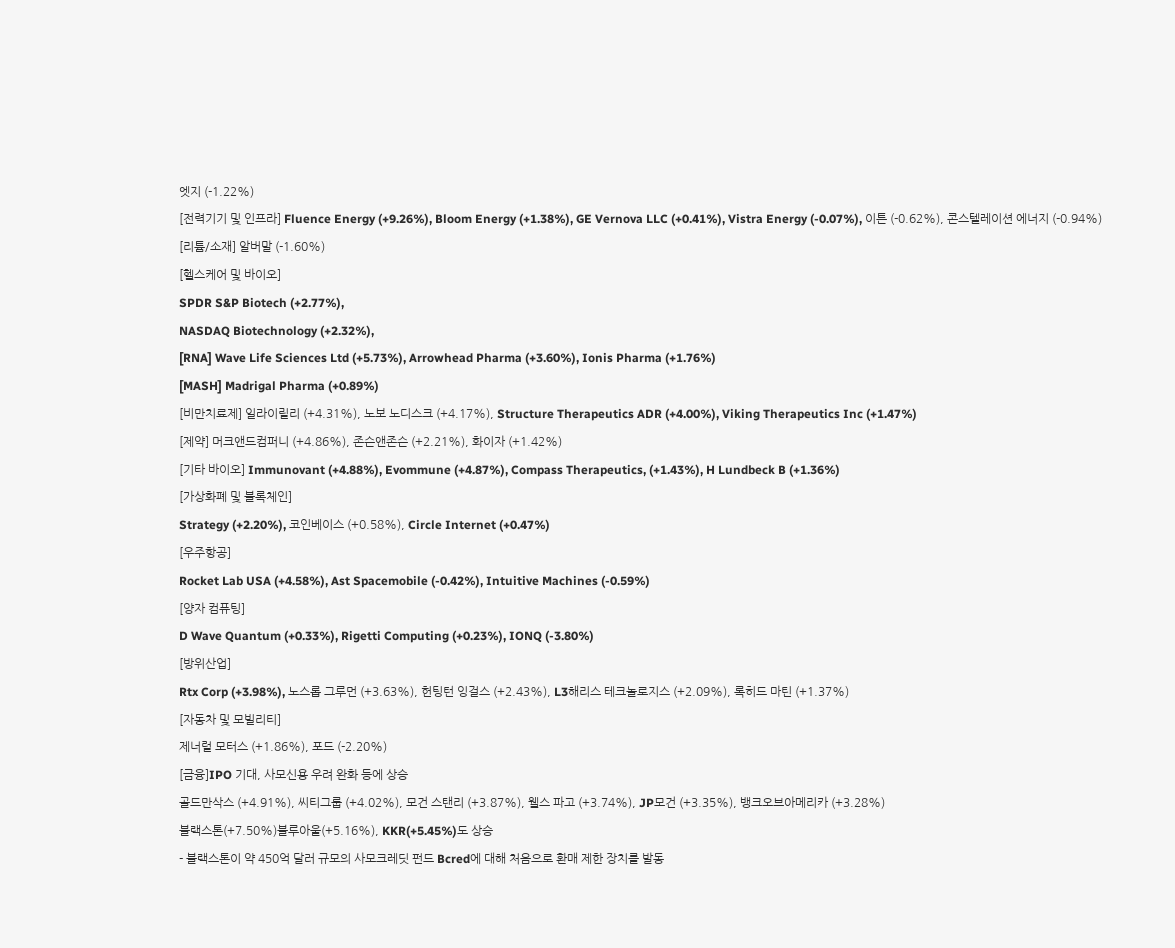엣지 (-1.22%)
[전력기기 및 인프라] Fluence Energy (+9.26%), Bloom Energy (+1.38%), GE Vernova LLC (+0.41%), Vistra Energy (-0.07%), 이튼 (-0.62%), 콘스텔레이션 에너지 (-0.94%)
[리튬/소재] 알버말 (-1.60%)
[헬스케어 및 바이오]
SPDR S&P Biotech (+2.77%),
NASDAQ Biotechnology (+2.32%),
[RNA] Wave Life Sciences Ltd (+5.73%), Arrowhead Pharma (+3.60%), Ionis Pharma (+1.76%)
[MASH] Madrigal Pharma (+0.89%)
[비만치료제] 일라이릴리 (+4.31%), 노보 노디스크 (+4.17%), Structure Therapeutics ADR (+4.00%), Viking Therapeutics Inc (+1.47%)
[제약] 머크앤드컴퍼니 (+4.86%), 존슨앤존슨 (+2.21%), 화이자 (+1.42%)
[기타 바이오] Immunovant (+4.88%), Evommune (+4.87%), Compass Therapeutics, (+1.43%), H Lundbeck B (+1.36%)
[가상화폐 및 블록체인]
Strategy (+2.20%), 코인베이스 (+0.58%), Circle Internet (+0.47%)
[우주항공]
Rocket Lab USA (+4.58%), Ast Spacemobile (-0.42%), Intuitive Machines (-0.59%)
[양자 컴퓨팅]
D Wave Quantum (+0.33%), Rigetti Computing (+0.23%), IONQ (-3.80%)
[방위산업]
Rtx Corp (+3.98%), 노스롭 그루먼 (+3.63%), 헌팅턴 잉걸스 (+2.43%), L3해리스 테크놀로지스 (+2.09%), 록히드 마틴 (+1.37%)
[자동차 및 모빌리티]
제너럴 모터스 (+1.86%), 포드 (-2.20%)
[금융]IPO 기대, 사모신용 우려 완화 등에 상승
골드만삭스 (+4.91%), 씨티그룹 (+4.02%), 모건 스탠리 (+3.87%), 웰스 파고 (+3.74%), JP모건 (+3.35%), 뱅크오브아메리카 (+3.28%)
블랙스톤(+7.50%)블루아울(+5.16%), KKR(+5.45%)도 상승
- 블랙스톤이 약 450억 달러 규모의 사모크레딧 펀드 Bcred에 대해 처음으로 환매 제한 장치를 발동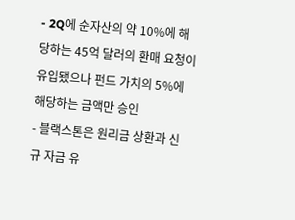- 2Q에 순자산의 약 10%에 해당하는 45억 달러의 환매 요청이 유입됐으나 펀드 가치의 5%에 해당하는 금액만 승인
- 블랙스톤은 원리금 상환과 신규 자금 유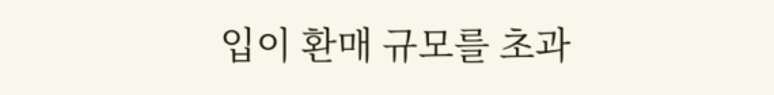입이 환매 규모를 초과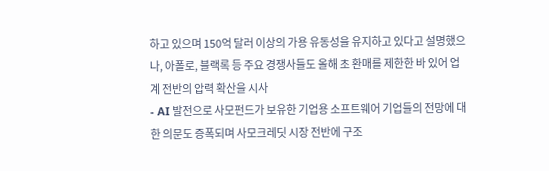하고 있으며 150억 달러 이상의 가용 유동성을 유지하고 있다고 설명했으나, 아폴로, 블랙록 등 주요 경쟁사들도 올해 초 환매를 제한한 바 있어 업계 전반의 압력 확산을 시사
- AI 발전으로 사모펀드가 보유한 기업용 소프트웨어 기업들의 전망에 대한 의문도 증폭되며 사모크레딧 시장 전반에 구조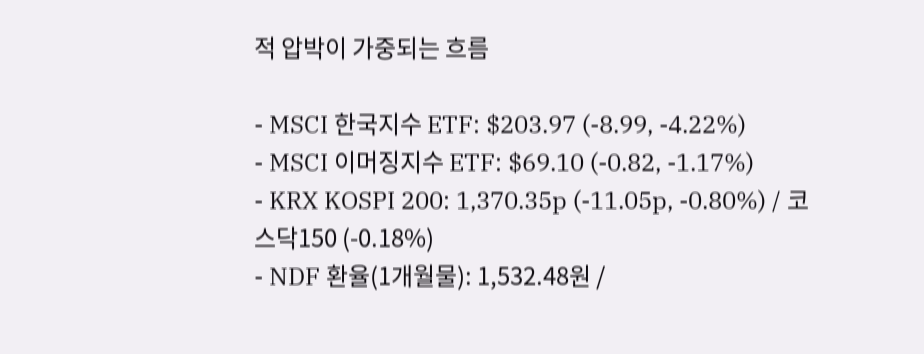적 압박이 가중되는 흐름

- MSCI 한국지수 ETF: $203.97 (-8.99, -4.22%)
- MSCI 이머징지수 ETF: $69.10 (-0.82, -1.17%)
- KRX KOSPI 200: 1,370.35p (-11.05p, -0.80%) / 코스닥150 (-0.18%)
- NDF 환율(1개월물): 1,532.48원 /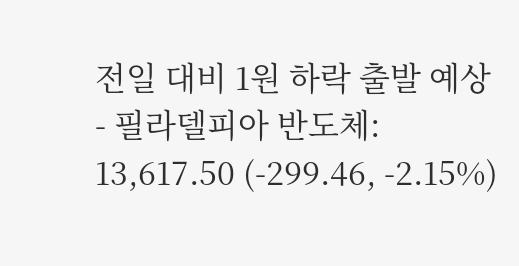전일 대비 1원 하락 출발 예상
- 필라델피아 반도체: 13,617.50 (-299.46, -2.15%)